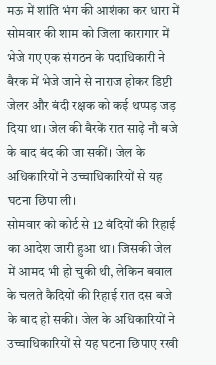मऊ में शांति भंग की आशंका कर धारा में सोमवार की शाम को जिला कारागार में भेजे गए एक संगठन के पदाधिकारी ने बैरक में भेजे जाने से नाराज होकर डिप्टी जेलर और बंदी रक्षक को कई थप्पड़ जड़ दिया था। जेल की बैरकें रात साढ़े नौ बजे के बाद बंद की जा सकीं। जेल के अधिकारियों ने उच्चाधिकारियों से यह घटना छिपा ली।
सोमवार को कोर्ट से 12 बंदियों की रिहाई का आदेश जारी हुआ था। जिसकी जेल में आमद भी हो चुकी थी, लेकिन बवाल के चलते कैदियों की रिहाई रात दस बजे के बाद हो सकी। जेल के अधिकारियों ने उच्चाधिकारियों से यह घटना छिपाए रखी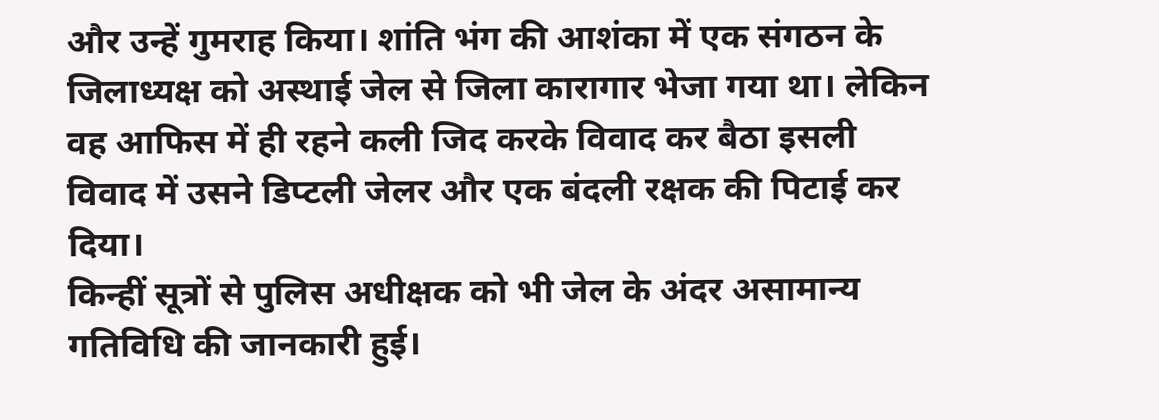और उन्हें गुमराह किया। शांति भंग की आशंका में एक संगठन के जिलाध्यक्ष को अस्थाई जेल से जिला कारागार भेजा गया था। लेकिन वह आफिस में ही रहने कली जिद करके विवाद कर बैठा इसली विवाद में उसने डिप्टली जेलर और एक बंदली रक्षक की पिटाई कर दिया।
किन्हीं सूत्रों से पुलिस अधीक्षक को भी जेल के अंदर असामान्य गतिविधि की जानकारी हुई।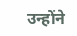उन्होंने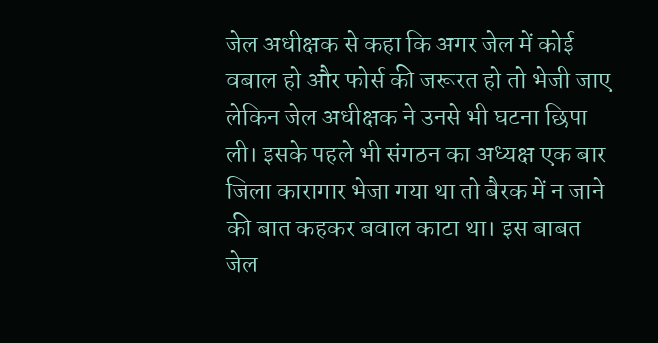जेल अधीक्षक से कहा कि अगर जेल में कोई वबाल हो और फोर्स की जरूरत हो तो भेजी जाए लेकिन जेल अधीक्षक ने उनसे भी घटना छिपा ली। इसके पहले भी संगठन का अध्यक्ष एक बार जिला कारागार भेजा गया था तो बैरक में न जाने की बात कहकर बवाल काटा था। इस बाबत जेल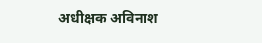अधीक्षक अविनाश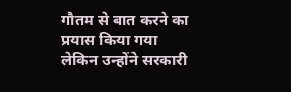गौतम से बात करने का प्रयास किया गया लेकिन उन्होंने सरकारी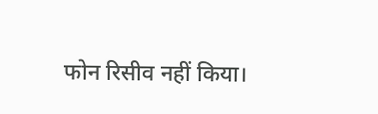फोन रिसीव नहीं किया।